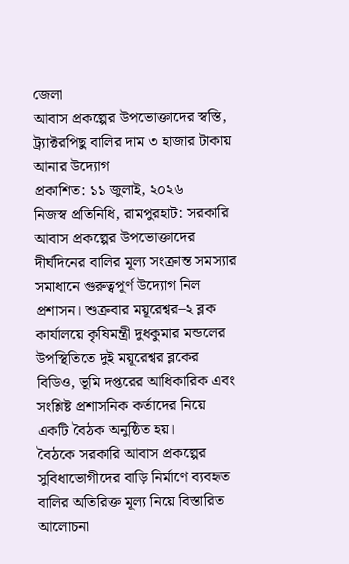জেলা
আবাস প্রকল্পের উপভোক্তাদের স্বস্তি, ট্র্যাক্টরপিছু বালির দাম ৩ হাজার টাকায় আনার উদ্যোগ
প্রকাশিত: ১১ জুলাই, ২০২৬
নিজস্ব প্রতিনিধি, রামপুরহাট: সরকারি আবাস প্রকল্পের উপভোক্তাদের দীর্ঘদিনের বালির মূল্য সংক্রান্ত সমস্যার সমাধানে গুরুত্বপূর্ণ উদ্যোগ নিল প্রশাসন। শুক্রবার ময়ূরেশ্বর–২ ব্লক কার্যালয়ে কৃষিমন্ত্রী দুধকুমার মন্ডলের উপস্থিতিতে দুই ময়ূরেশ্বর ব্লকের বিডিও, ভূমি দপ্তরের আধিকারিক এবং সংশ্লিষ্ট প্রশাসনিক কর্তাদের নিয়ে একটি বৈঠক অনুষ্ঠিত হয়।
বৈঠকে সরকারি আবাস প্রকল্পের সুবিধাভোগীদের বাড়ি নির্মাণে ব্যবহৃত বালির অতিরিক্ত মূল্য নিয়ে বিস্তারিত আলোচনা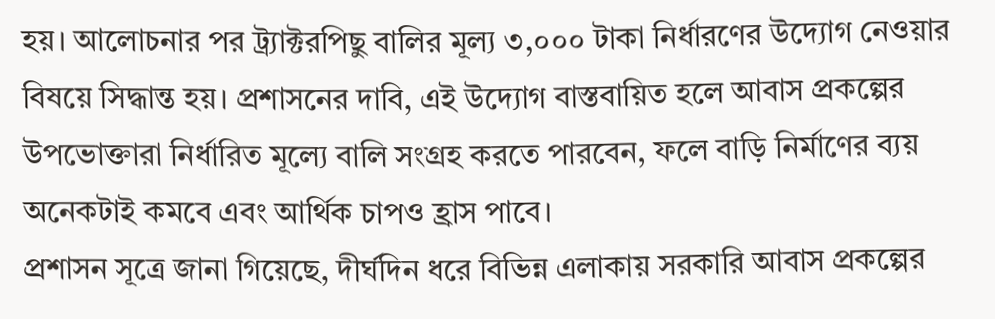হয়। আলোচনার পর ট্র্যাক্টরপিছু বালির মূল্য ৩,০০০ টাকা নির্ধারণের উদ্যোগ নেওয়ার বিষয়ে সিদ্ধান্ত হয়। প্রশাসনের দাবি, এই উদ্যোগ বাস্তবায়িত হলে আবাস প্রকল্পের উপভোক্তারা নির্ধারিত মূল্যে বালি সংগ্রহ করতে পারবেন, ফলে বাড়ি নির্মাণের ব্যয় অনেকটাই কমবে এবং আর্থিক চাপও হ্রাস পাবে।
প্রশাসন সূত্রে জানা গিয়েছে, দীর্ঘদিন ধরে বিভিন্ন এলাকায় সরকারি আবাস প্রকল্পের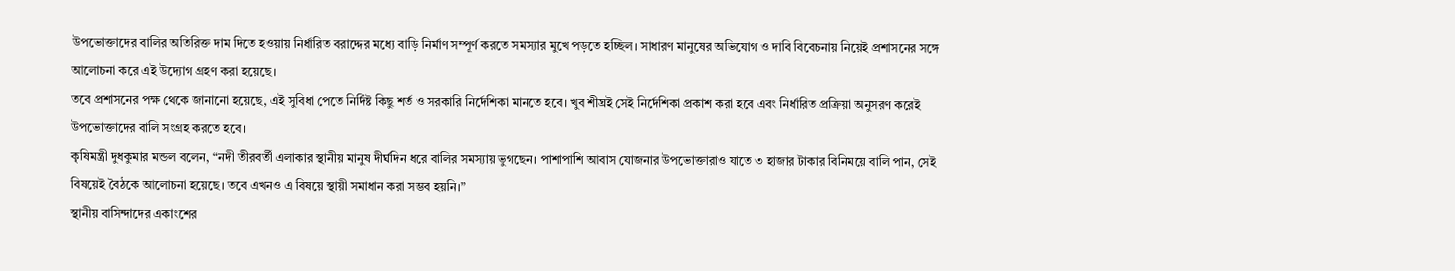উপভোক্তাদের বালির অতিরিক্ত দাম দিতে হওয়ায় নির্ধারিত বরাদ্দের মধ্যে বাড়ি নির্মাণ সম্পূর্ণ করতে সমস্যার মুখে পড়তে হচ্ছিল। সাধারণ মানুষের অভিযোগ ও দাবি বিবেচনায় নিয়েই প্রশাসনের সঙ্গে আলোচনা করে এই উদ্যোগ গ্রহণ করা হয়েছে।
তবে প্রশাসনের পক্ষ থেকে জানানো হয়েছে, এই সুবিধা পেতে নির্দিষ্ট কিছু শর্ত ও সরকারি নির্দেশিকা মানতে হবে। খুব শীঘ্রই সেই নির্দেশিকা প্রকাশ করা হবে এবং নির্ধারিত প্রক্রিয়া অনুসরণ করেই উপভোক্তাদের বালি সংগ্রহ করতে হবে।
কৃষিমন্ত্রী দুধকুমার মন্ডল বলেন, “নদী তীরবর্তী এলাকার স্থানীয় মানুষ দীর্ঘদিন ধরে বালির সমস্যায় ভুগছেন। পাশাপাশি আবাস যোজনার উপভোক্তারাও যাতে ৩ হাজার টাকার বিনিময়ে বালি পান, সেই বিষয়েই বৈঠকে আলোচনা হয়েছে। তবে এখনও এ বিষয়ে স্থায়ী সমাধান করা সম্ভব হয়নি।”
স্থানীয় বাসিন্দাদের একাংশের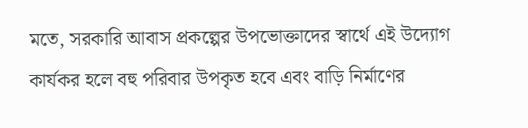মতে, সরকারি আবাস প্রকল্পের উপভোক্তাদের স্বার্থে এই উদ্যোগ কার্যকর হলে বহু পরিবার উপকৃত হবে এবং বাড়ি নির্মাণের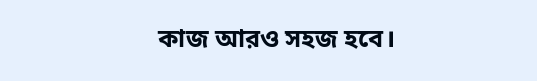কাজ আরও সহজ হবে।